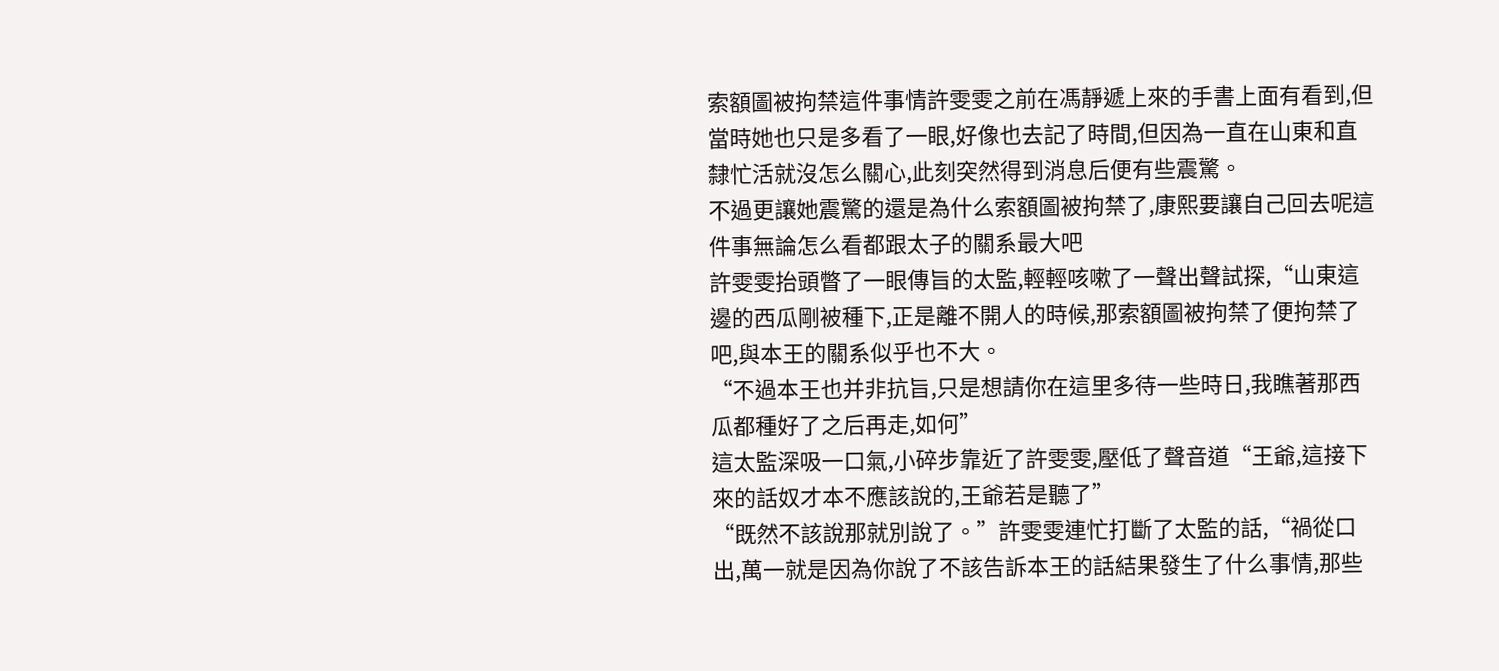索額圖被拘禁這件事情許雯雯之前在馮靜遞上來的手書上面有看到,但當時她也只是多看了一眼,好像也去記了時間,但因為一直在山東和直隸忙活就沒怎么關心,此刻突然得到消息后便有些震驚。
不過更讓她震驚的還是為什么索額圖被拘禁了,康熙要讓自己回去呢這件事無論怎么看都跟太子的關系最大吧
許雯雯抬頭瞥了一眼傳旨的太監,輕輕咳嗽了一聲出聲試探,“山東這邊的西瓜剛被種下,正是離不開人的時候,那索額圖被拘禁了便拘禁了吧,與本王的關系似乎也不大。
“不過本王也并非抗旨,只是想請你在這里多待一些時日,我瞧著那西瓜都種好了之后再走,如何”
這太監深吸一口氣,小碎步靠近了許雯雯,壓低了聲音道“王爺,這接下來的話奴才本不應該說的,王爺若是聽了”
“既然不該說那就別說了。”許雯雯連忙打斷了太監的話,“禍從口出,萬一就是因為你說了不該告訴本王的話結果發生了什么事情,那些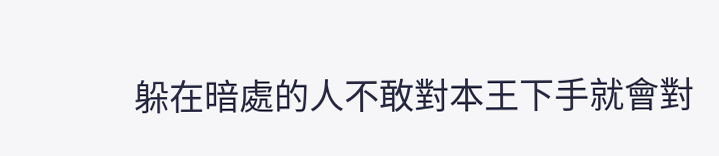躲在暗處的人不敢對本王下手就會對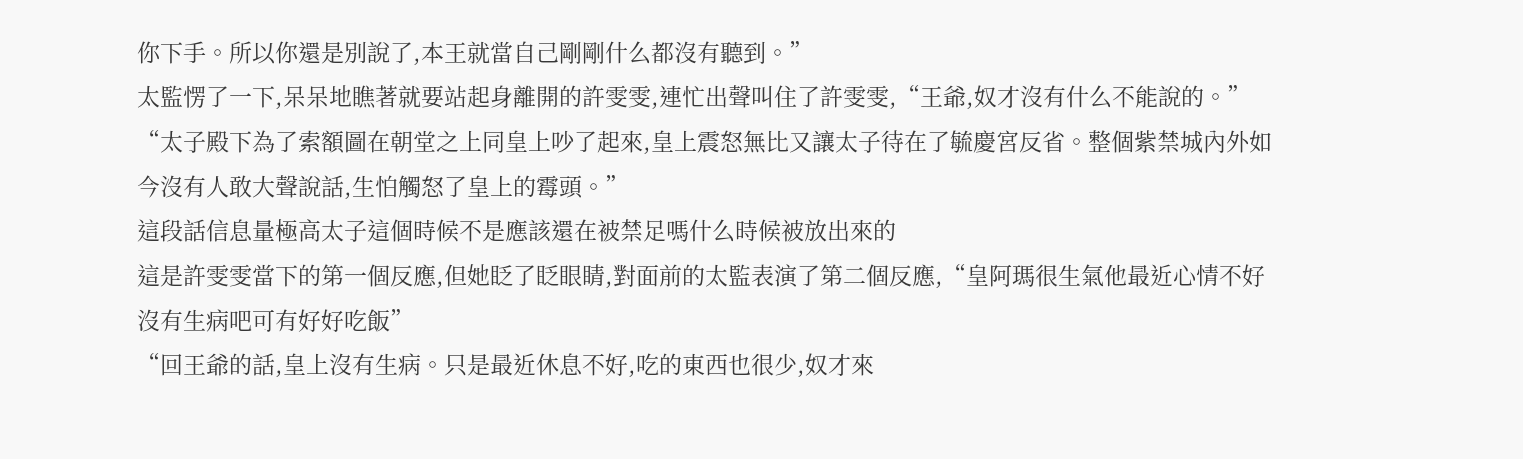你下手。所以你還是別說了,本王就當自己剛剛什么都沒有聽到。”
太監愣了一下,呆呆地瞧著就要站起身離開的許雯雯,連忙出聲叫住了許雯雯,“王爺,奴才沒有什么不能說的。”
“太子殿下為了索額圖在朝堂之上同皇上吵了起來,皇上震怒無比又讓太子待在了毓慶宮反省。整個紫禁城內外如今沒有人敢大聲說話,生怕觸怒了皇上的霉頭。”
這段話信息量極高太子這個時候不是應該還在被禁足嗎什么時候被放出來的
這是許雯雯當下的第一個反應,但她眨了眨眼睛,對面前的太監表演了第二個反應,“皇阿瑪很生氣他最近心情不好沒有生病吧可有好好吃飯”
“回王爺的話,皇上沒有生病。只是最近休息不好,吃的東西也很少,奴才來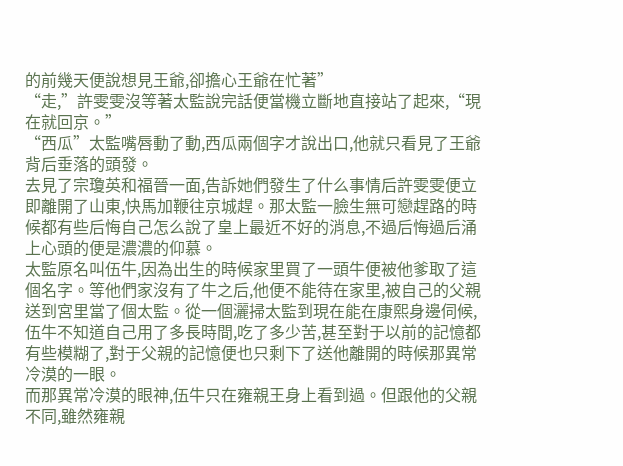的前幾天便說想見王爺,卻擔心王爺在忙著”
“走,”許雯雯沒等著太監說完話便當機立斷地直接站了起來,“現在就回京。”
“西瓜”太監嘴唇動了動,西瓜兩個字才說出口,他就只看見了王爺背后垂落的頭發。
去見了宗瓊英和福晉一面,告訴她們發生了什么事情后許雯雯便立即離開了山東,快馬加鞭往京城趕。那太監一臉生無可戀趕路的時候都有些后悔自己怎么說了皇上最近不好的消息,不過后悔過后涌上心頭的便是濃濃的仰慕。
太監原名叫伍牛,因為出生的時候家里買了一頭牛便被他爹取了這個名字。等他們家沒有了牛之后,他便不能待在家里,被自己的父親送到宮里當了個太監。從一個灑掃太監到現在能在康熙身邊伺候,伍牛不知道自己用了多長時間,吃了多少苦,甚至對于以前的記憶都有些模糊了,對于父親的記憶便也只剩下了送他離開的時候那異常冷漠的一眼。
而那異常冷漠的眼神,伍牛只在雍親王身上看到過。但跟他的父親不同,雖然雍親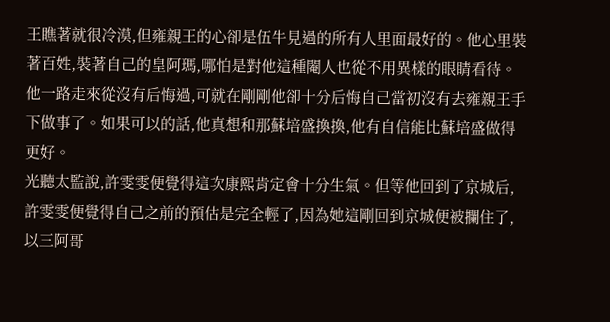王瞧著就很冷漠,但雍親王的心卻是伍牛見過的所有人里面最好的。他心里裝著百姓,裝著自己的皇阿瑪,哪怕是對他這種閹人也從不用異樣的眼睛看待。他一路走來從沒有后悔過,可就在剛剛他卻十分后悔自己當初沒有去雍親王手下做事了。如果可以的話,他真想和那蘇培盛換換,他有自信能比蘇培盛做得更好。
光聽太監說,許雯雯便覺得這次康熙肯定會十分生氣。但等他回到了京城后,許雯雯便覺得自己之前的預估是完全輕了,因為她這剛回到京城便被攔住了,以三阿哥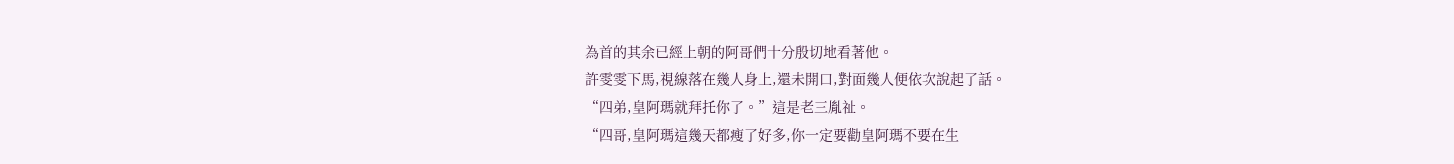為首的其余已經上朝的阿哥們十分殷切地看著他。
許雯雯下馬,視線落在幾人身上,還未開口,對面幾人便依次說起了話。
“四弟,皇阿瑪就拜托你了。”這是老三胤祉。
“四哥,皇阿瑪這幾天都瘦了好多,你一定要勸皇阿瑪不要在生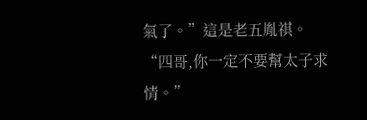氣了。”這是老五胤祺。
“四哥,你一定不要幫太子求情。”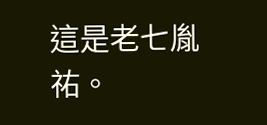這是老七胤祐。